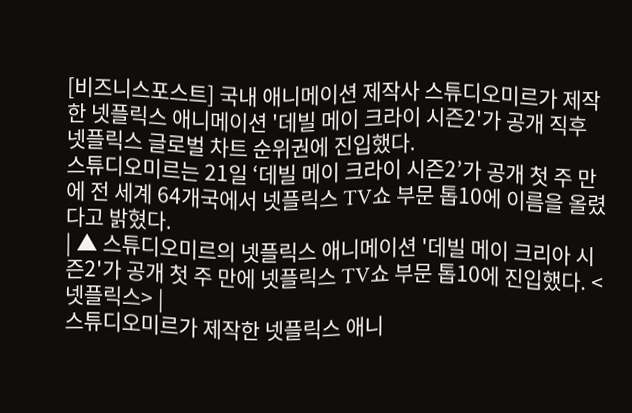[비즈니스포스트] 국내 애니메이션 제작사 스튜디오미르가 제작한 넷플릭스 애니메이션 '데빌 메이 크라이 시즌2'가 공개 직후 넷플릭스 글로벌 차트 순위권에 진입했다.
스튜디오미르는 21일 ‘데빌 메이 크라이 시즌2’가 공개 첫 주 만에 전 세계 64개국에서 넷플릭스 TV쇼 부문 톱10에 이름을 올렸다고 밝혔다.
| ▲ 스튜디오미르의 넷플릭스 애니메이션 '데빌 메이 크리아 시즌2'가 공개 첫 주 만에 넷플릭스 TV쇼 부문 톱10에 진입했다. <넷플릭스> |
스튜디오미르가 제작한 넷플릭스 애니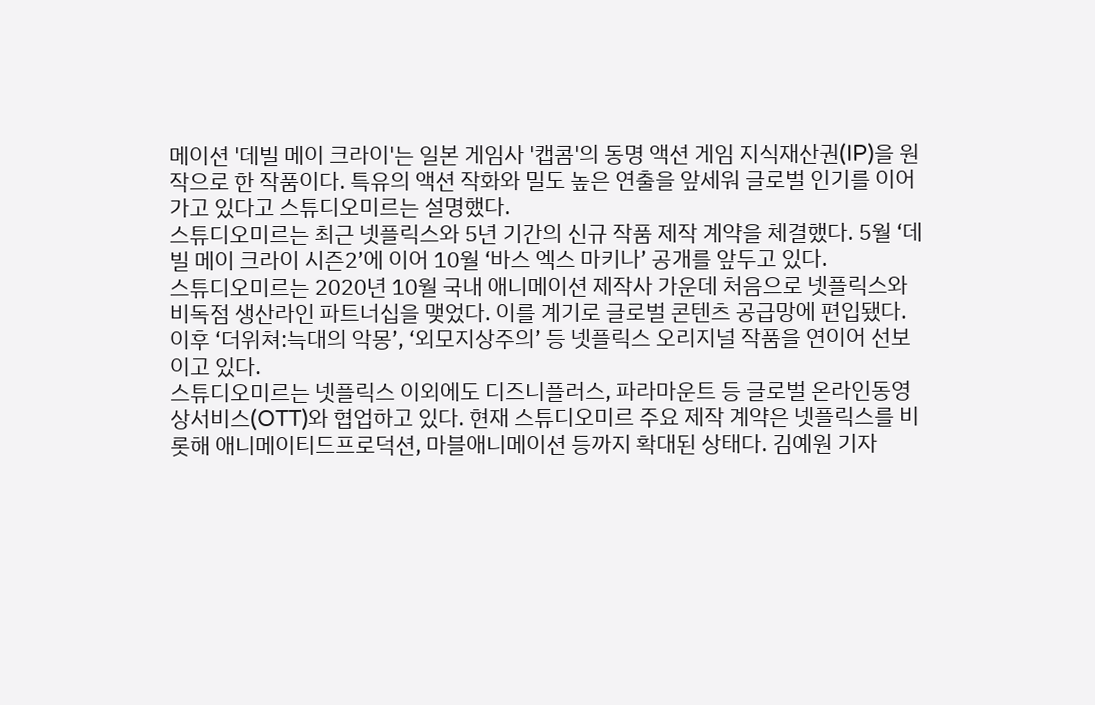메이션 '데빌 메이 크라이'는 일본 게임사 '캡콤'의 동명 액션 게임 지식재산권(IP)을 원작으로 한 작품이다. 특유의 액션 작화와 밀도 높은 연출을 앞세워 글로벌 인기를 이어가고 있다고 스튜디오미르는 설명했다.
스튜디오미르는 최근 넷플릭스와 5년 기간의 신규 작품 제작 계약을 체결했다. 5월 ‘데빌 메이 크라이 시즌2’에 이어 10월 ‘바스 엑스 마키나’ 공개를 앞두고 있다.
스튜디오미르는 2020년 10월 국내 애니메이션 제작사 가운데 처음으로 넷플릭스와 비독점 생산라인 파트너십을 맺었다. 이를 계기로 글로벌 콘텐츠 공급망에 편입됐다. 이후 ‘더위쳐:늑대의 악몽’, ‘외모지상주의’ 등 넷플릭스 오리지널 작품을 연이어 선보이고 있다.
스튜디오미르는 넷플릭스 이외에도 디즈니플러스, 파라마운트 등 글로벌 온라인동영상서비스(OTT)와 협업하고 있다. 현재 스튜디오미르 주요 제작 계약은 넷플릭스를 비롯해 애니메이티드프로덕션, 마블애니메이션 등까지 확대된 상태다. 김예원 기자